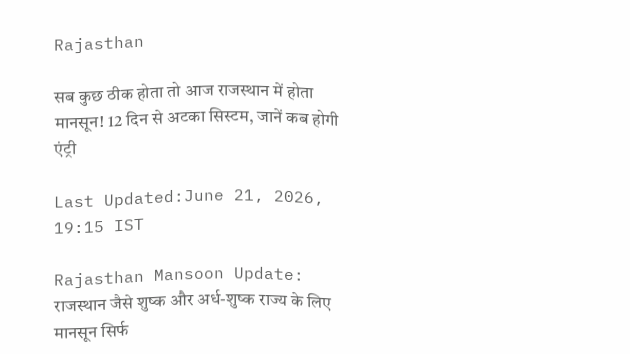Rajasthan

सब कुछ ठीक होता तो आज राजस्थान में होता मानसून! 12 दिन से अटका सिस्टम, जानें कब होगी एंट्री

Last Updated:June 21, 2026, 19:15 IST

Rajasthan Mansoon Update: राजस्थान जैसे शुष्क और अर्ध-शुष्क राज्य के लिए मानसून सिर्फ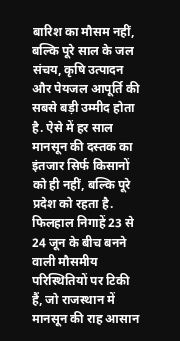बारिश का मौसम नहीं, बल्कि पूरे साल के जल संचय, कृषि उत्पादन और पेयजल आपूर्ति की सबसे बड़ी उम्मीद होता है. ऐसे में हर साल मानसून की दस्तक का इंतजार सिर्फ किसानों को ही नहीं, बल्कि पूरे प्रदेश को रहता है. फिलहाल निगाहें 23 से 24 जून के बीच बनने वाली मौसमीय परिस्थितियों पर टिकी हैं, जो राजस्थान में मानसून की राह आसान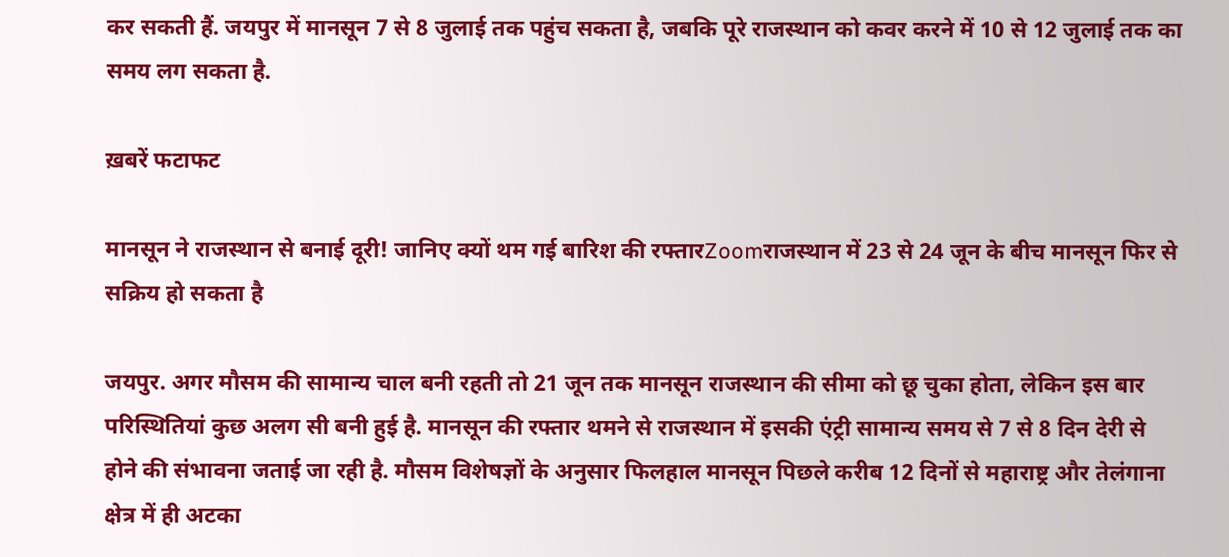कर सकती हैं. जयपुर में मानसून 7 से 8 जुलाई तक पहुंच सकता है, जबकि पूरे राजस्थान को कवर करने में 10 से 12 जुलाई तक का समय लग सकता है.

ख़बरें फटाफट

मानसून ने राजस्थान से बनाई दूरी! जानिए क्यों थम गई बारिश की रफ्तारZoomराजस्थान में 23 से 24 जून के बीच मानसून फिर से सक्रिय हो सकता है

जयपुर. अगर मौसम की सामान्य चाल बनी रहती तो 21 जून तक मानसून राजस्थान की सीमा को छू चुका होता, लेकिन इस बार परिस्थितियां कुछ अलग सी बनी हुई है. मानसून की रफ्तार थमने से राजस्थान में इसकी एंट्री सामान्य समय से 7 से 8 दिन देरी से होने की संभावना जताई जा रही है. मौसम विशेषज्ञों के अनुसार फिलहाल मानसून पिछले करीब 12 दिनों से महाराष्ट्र और तेलंगाना क्षेत्र में ही अटका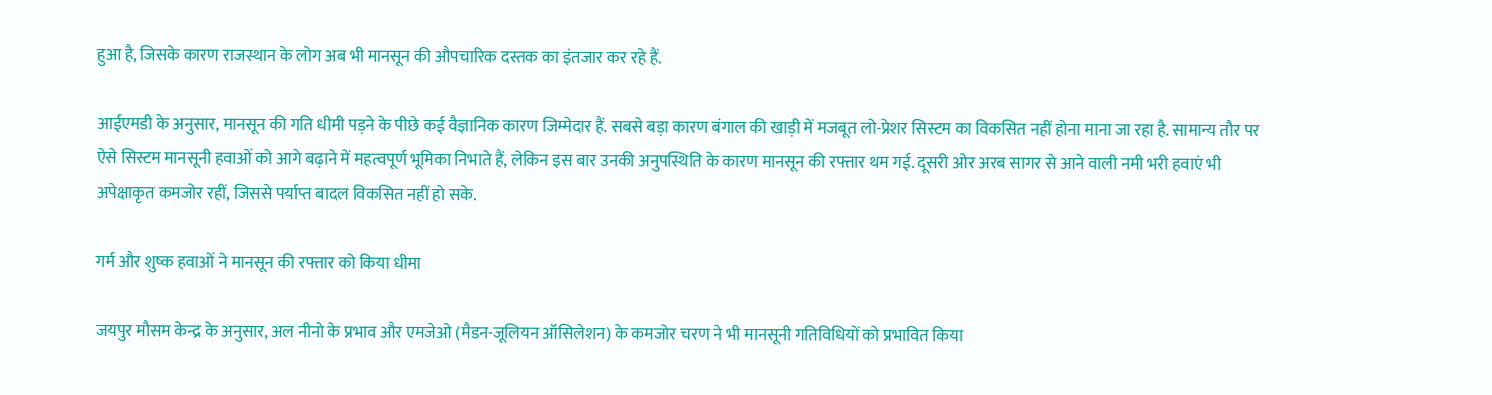हुआ है, जिसके कारण राजस्थान के लोग अब भी मानसून की औपचारिक दस्तक का इंतजार कर रहे हैं.

आईएमडी के अनुसार, मानसून की गति धीमी पड़ने के पीछे कई वैज्ञानिक कारण जिम्मेदार हैं. सबसे बड़ा कारण बंगाल की खाड़ी में मजबूत लो-प्रेशर सिस्टम का विकसित नहीं होना माना जा रहा है. सामान्य तौर पर ऐसे सिस्टम मानसूनी हवाओं को आगे बढ़ाने में महत्वपूर्ण भूमिका निभाते हैं, लेकिन इस बार उनकी अनुपस्थिति के कारण मानसून की रफ्तार थम गई. दूसरी ओर अरब सागर से आने वाली नमी भरी हवाएं भी अपेक्षाकृत कमजोर रहीं, जिससे पर्याप्त बादल विकसित नहीं हो सके.

गर्म और शुष्क हवाओं ने मानसून की रफ्तार को किया धीमा

जयपुर मौसम केन्द्र के अनुसार, अल नीनो के प्रभाव और एमजेओ (मैडन-जूलियन ऑसिलेशन) के कमजोर चरण ने भी मानसूनी गतिविधियों को प्रभावित किया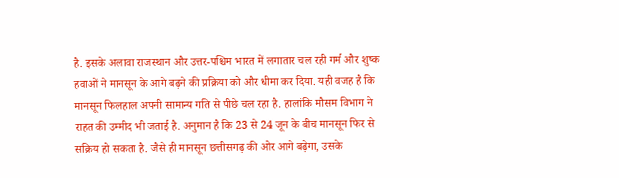है. इसके अलावा राजस्थान और उत्तर-पश्चिम भारत में लगातार चल रही गर्म और शुष्क हवाओं ने मानसून के आगे बढ़ने की प्रक्रिया को और धीमा कर दिया. यही वजह है कि मानसून फिलहाल अपनी सामान्य गति से पीछे चल रहा है. हालांकि मौसम विभाग ने राहत की उम्मीद भी जताई है. अनुमान है कि 23 से 24 जून के बीच मानसून फिर से सक्रिय हो सकता है. जैसे ही मानसून छत्तीसगढ़ की ओर आगे बढ़ेगा, उसके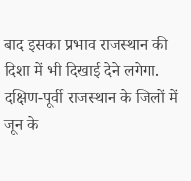बाद इसका प्रभाव राजस्थान की दिशा में भी दिखाई देने लगेगा. दक्षिण-पूर्वी राजस्थान के जिलों में जून के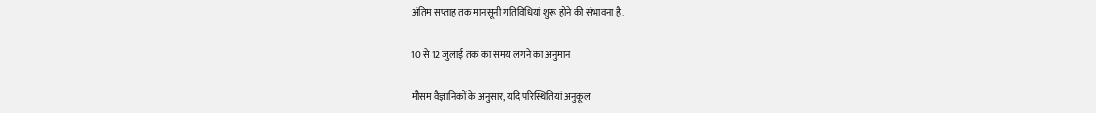अंतिम सप्ताह तक मानसूनी गतिविधियां शुरू होने की संभावना है.

10 से 12 जुलाई तक का समय लगने का अनुमान

मौसम वैज्ञानिकों के अनुसार, यदि परिस्थितियां अनुकूल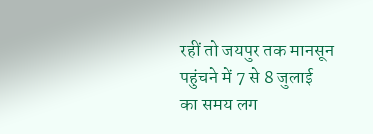रहीं तो जयपुर तक मानसून पहुंचने में 7 से 8 जुलाई का समय लग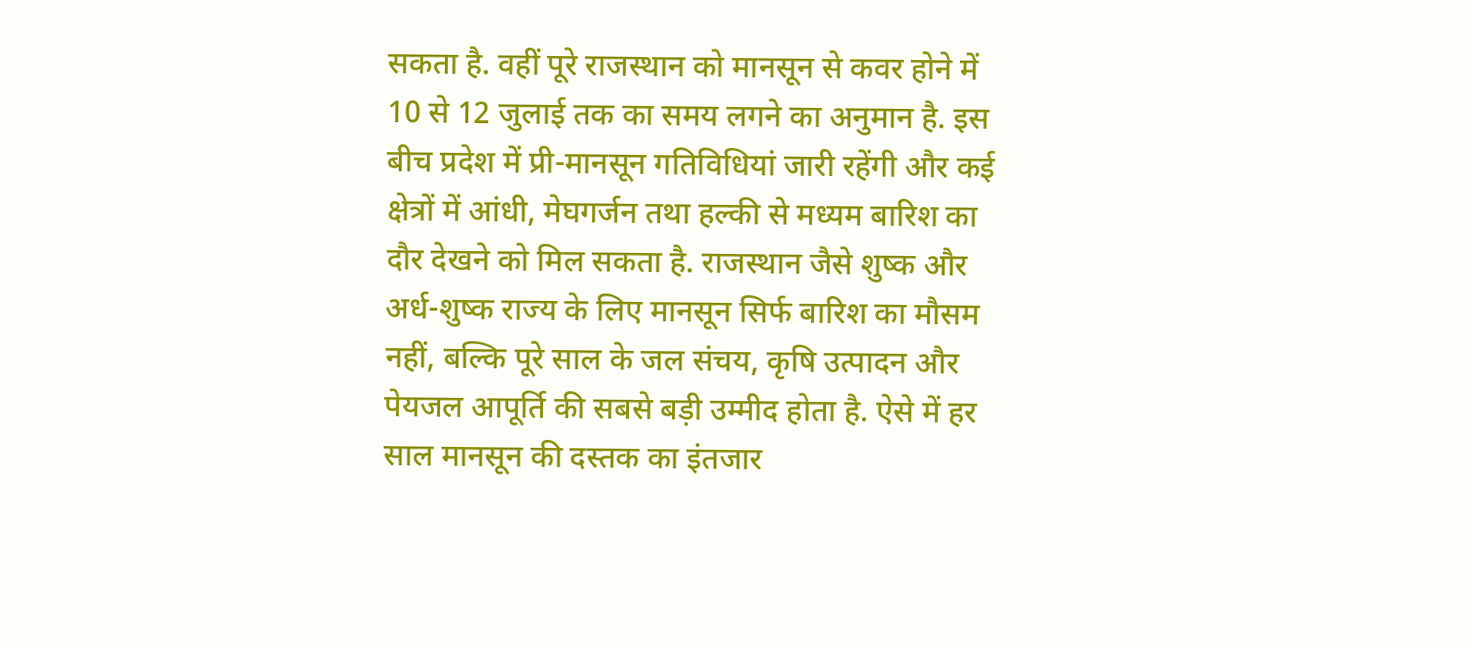सकता है. वहीं पूरे राजस्थान को मानसून से कवर होने में 10 से 12 जुलाई तक का समय लगने का अनुमान है. इस बीच प्रदेश में प्री-मानसून गतिविधियां जारी रहेंगी और कई क्षेत्रों में आंधी, मेघगर्जन तथा हल्की से मध्यम बारिश का दौर देखने को मिल सकता है. राजस्थान जैसे शुष्क और अर्ध-शुष्क राज्य के लिए मानसून सिर्फ बारिश का मौसम नहीं, बल्कि पूरे साल के जल संचय, कृषि उत्पादन और पेयजल आपूर्ति की सबसे बड़ी उम्मीद होता है. ऐसे में हर साल मानसून की दस्तक का इंतजार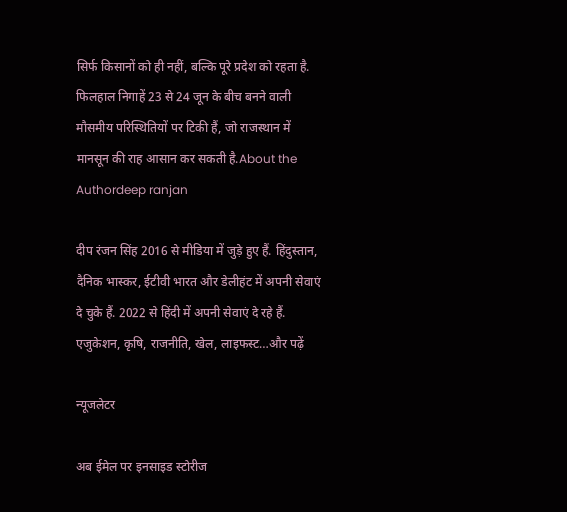सिर्फ किसानों को ही नहीं, बल्कि पूरे प्रदेश को रहता है. फिलहाल निगाहें 23 से 24 जून के बीच बनने वाली मौसमीय परिस्थितियों पर टिकी हैं, जो राजस्थान में मानसून की राह आसान कर सकती है.About the Authordeep ranjan

दीप रंजन सिंह 2016 से मीडिया में जुड़े हुए हैं. हिंदुस्तान, दैनिक भास्कर, ईटीवी भारत और डेलीहंट में अपनी सेवाएं दे चुके हैं. 2022 से हिंदी में अपनी सेवाएं दे रहे हैं. एजुकेशन, कृषि, राजनीति, खेल, लाइफस्ट…और पढ़ें

न्यूजलेटर

अब ईमेल पर इनसाइड स्‍टोर‍ीज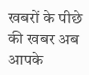खबरों के पीछे की खबर अब आपके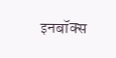इनबॉक्‍स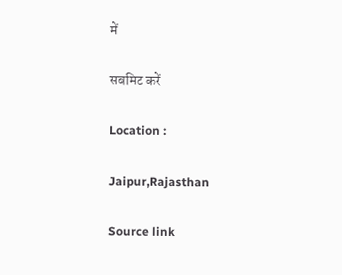में

सबमिट करें

Location :

Jaipur,Rajasthan

Source link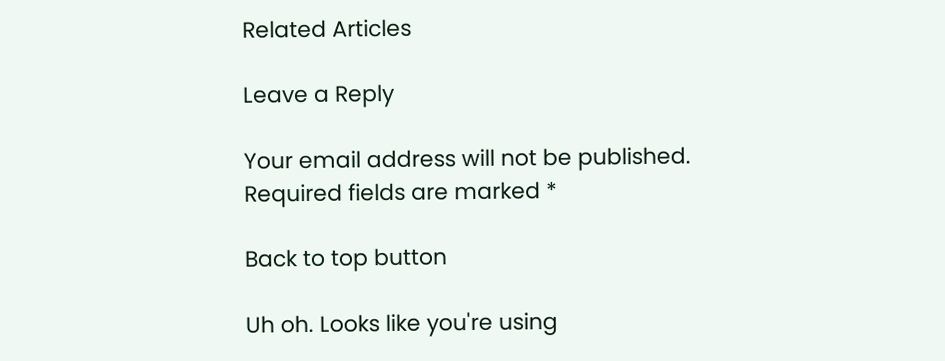Related Articles

Leave a Reply

Your email address will not be published. Required fields are marked *

Back to top button

Uh oh. Looks like you're using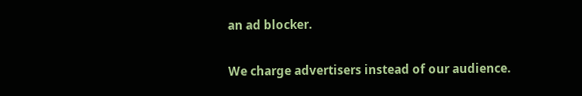an ad blocker.

We charge advertisers instead of our audience.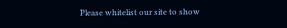Please whitelist our site to show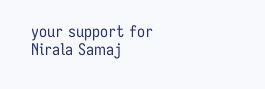your support for Nirala Samaj